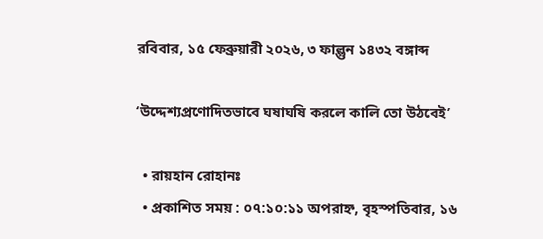রবিবার, ১৫ ফেব্রুয়ারী ২০২৬, ৩ ফাল্গুন ১৪৩২ বঙ্গাব্দ

‘উদ্দেশ্যপ্রণোদিতভাবে ঘষাঘষি করলে কালি তো উঠবেই’

  • রায়হান রোহানঃ
  • প্রকাশিত সময় : ০৭:১০:১১ অপরাহ্ন, বৃহস্পতিবার, ১৬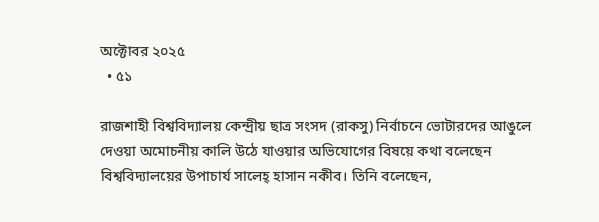অক্টোবর ২০২৫
  • ৫১

রাজশাহী বিশ্ববিদ্যালয় কেন্দ্রীয় ছাত্র সংসদ (রাকসু) নির্বাচনে ভোটারদের আঙুলে দেওয়া অমোচনীয় কালি উঠে যাওয়ার অভিযোগের বিষয়ে কথা বলেছেন বিশ্ববিদ্যালয়ের উপাচার্য সালেহ্ হাসান নকীব। তিনি বলেছেন,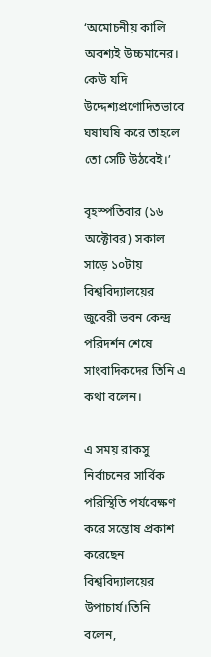‘অমোচনীয় কালি অবশ্যই উচ্চমানের। কেউ যদি উদ্দেশ্যপ্রণোদিতভাবে ঘষাঘষি করে তাহলে তো সেটি উঠবেই।’

বৃহস্পতিবার (১৬ অক্টোবর) সকাল সাড়ে ১০টায় বিশ্ববিদ্যালয়ের জুবেরী ভবন কেন্দ্র পরিদর্শন শেষে সাংবাদিকদের তিনি এ কথা বলেন।

এ সময় রাকসু নির্বাচনের সার্বিক পরিস্থিতি পর্যবেক্ষণ করে সন্তোষ প্রকাশ করেছেন বিশ্ববিদ্যালয়ের উপাচার্য।তিনি বলেন,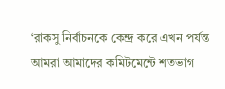‘রাকসু নির্বাচনকে কেন্দ্র করে এখন পর্যন্ত আমরা আমাদের কমিটমেন্টে শতভাগ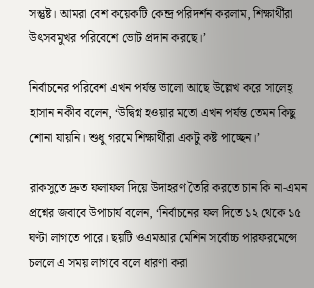সন্তুষ্ট। আমরা বেশ কয়েকটি কেন্দ্র পরিদর্শন করলাম, শিক্ষার্থীরা উৎসবমুখর পরিবেশে ভোট প্রদান করছে।’

নির্বাচনের পরিবেশ এখন পর্যন্ত ভালো আছে উল্লেখ করে সালেহ্ হাসান নকীব বলেন, ‘উদ্বিগ্ন হওয়ার মতো এখন পর্যন্ত তেমন কিছু শোনা যায়নি। শুধু গরমে শিক্ষার্থীরা একটু কষ্ট পাচ্ছেন।’

রাকসুতে দ্রুত ফলাফল দিয়ে উদাহরণ তৈরি করতে চান কি না-এমন প্রশ্নের জবাবে উপাচার্য বলেন, ‘নির্বাচনের ফল দিতে ১২ থেকে ১৫ ঘণ্টা লাগতে পারে। ছয়টি ওএমআর মেশিন সর্বোচ্চ পারফরমেন্সে চললে এ সময় লাগবে বলে ধারণা করা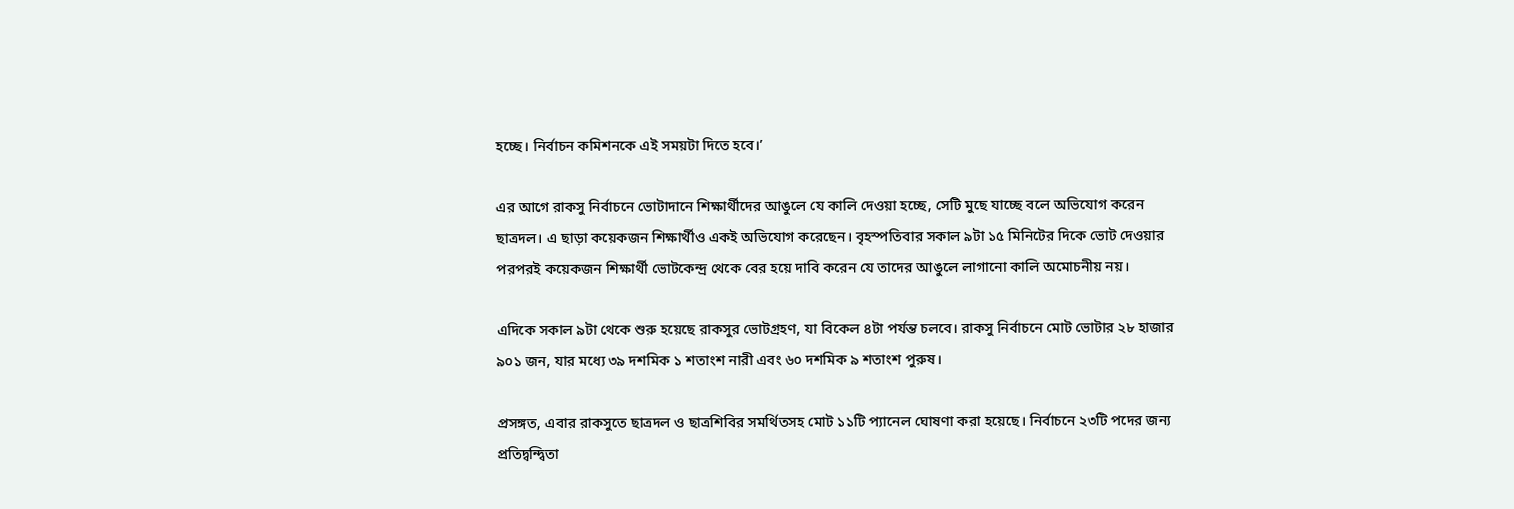হচ্ছে। নির্বাচন কমিশনকে এই সময়টা দিতে হবে।’

এর আগে রাকসু নির্বাচনে ভোটাদানে শিক্ষার্থীদের আঙুলে যে কালি দেওয়া হচ্ছে, সেটি মুছে যাচ্ছে বলে অভিযোগ করেন ছাত্রদল। এ ছাড়া কয়েকজন শিক্ষার্থীও একই অভিযোগ করেছেন। বৃহস্পতিবার সকাল ৯টা ১৫ মিনিটের দিকে ভোট দেওয়ার পরপরই কয়েকজন শিক্ষার্থী ভোটকেন্দ্র থেকে বের হয়ে দাবি করেন যে তাদের আঙুলে লাগানো কালি অমোচনীয় নয়।

এদিকে সকাল ৯টা থেকে শুরু হয়েছে রাকসুর ভোটগ্রহণ, যা বিকেল ৪টা পর্যন্ত চলবে। রাকসু নির্বাচনে মোট ভোটার ২৮ হাজার ৯০১ জন, যার মধ্যে ৩৯ দশমিক ১ শতাংশ নারী এবং ৬০ দশমিক ৯ শতাংশ পুরুষ।

প্রসঙ্গত, এবার রাকসুতে ছাত্রদল ও ছাত্রশিবির সমর্থিতসহ মোট ১১টি প্যানেল ঘোষণা করা হয়েছে। নির্বাচনে ২৩টি পদের জন্য প্রতিদ্বন্দ্বিতা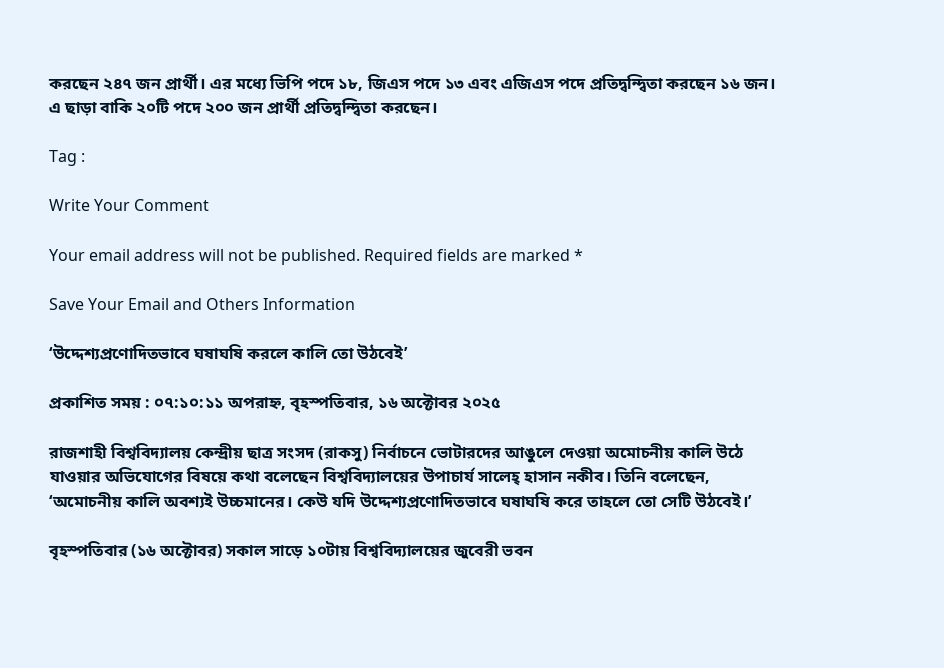করছেন ২৪৭ জন প্রার্থী। এর মধ্যে ভিপি পদে ১৮, জিএস পদে ১৩ এবং এজিএস পদে প্রতিদ্বন্দ্বিতা করছেন ১৬ জন। এ ছাড়া বাকি ২০টি পদে ২০০ জন প্রার্থী প্রতিদ্বন্দ্বিতা করছেন।

Tag :

Write Your Comment

Your email address will not be published. Required fields are marked *

Save Your Email and Others Information

‘উদ্দেশ্যপ্রণোদিতভাবে ঘষাঘষি করলে কালি তো উঠবেই’

প্রকাশিত সময় : ০৭:১০:১১ অপরাহ্ন, বৃহস্পতিবার, ১৬ অক্টোবর ২০২৫

রাজশাহী বিশ্ববিদ্যালয় কেন্দ্রীয় ছাত্র সংসদ (রাকসু) নির্বাচনে ভোটারদের আঙুলে দেওয়া অমোচনীয় কালি উঠে যাওয়ার অভিযোগের বিষয়ে কথা বলেছেন বিশ্ববিদ্যালয়ের উপাচার্য সালেহ্ হাসান নকীব। তিনি বলেছেন, ‘অমোচনীয় কালি অবশ্যই উচ্চমানের। কেউ যদি উদ্দেশ্যপ্রণোদিতভাবে ঘষাঘষি করে তাহলে তো সেটি উঠবেই।’

বৃহস্পতিবার (১৬ অক্টোবর) সকাল সাড়ে ১০টায় বিশ্ববিদ্যালয়ের জুবেরী ভবন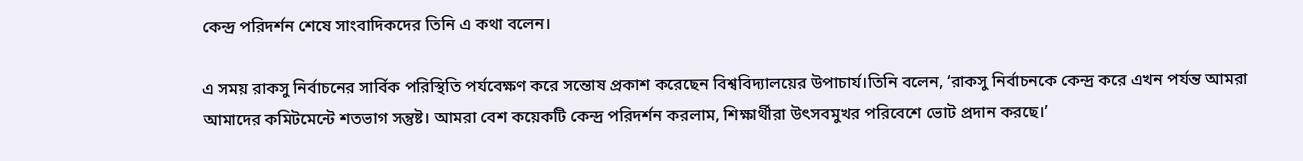কেন্দ্র পরিদর্শন শেষে সাংবাদিকদের তিনি এ কথা বলেন।

এ সময় রাকসু নির্বাচনের সার্বিক পরিস্থিতি পর্যবেক্ষণ করে সন্তোষ প্রকাশ করেছেন বিশ্ববিদ্যালয়ের উপাচার্য।তিনি বলেন, ‘রাকসু নির্বাচনকে কেন্দ্র করে এখন পর্যন্ত আমরা আমাদের কমিটমেন্টে শতভাগ সন্তুষ্ট। আমরা বেশ কয়েকটি কেন্দ্র পরিদর্শন করলাম, শিক্ষার্থীরা উৎসবমুখর পরিবেশে ভোট প্রদান করছে।’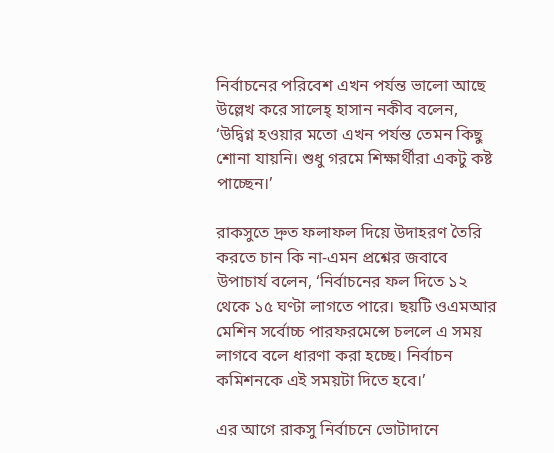নির্বাচনের পরিবেশ এখন পর্যন্ত ভালো আছে উল্লেখ করে সালেহ্ হাসান নকীব বলেন, ‘উদ্বিগ্ন হওয়ার মতো এখন পর্যন্ত তেমন কিছু শোনা যায়নি। শুধু গরমে শিক্ষার্থীরা একটু কষ্ট পাচ্ছেন।’

রাকসুতে দ্রুত ফলাফল দিয়ে উদাহরণ তৈরি করতে চান কি না-এমন প্রশ্নের জবাবে উপাচার্য বলেন, ‘নির্বাচনের ফল দিতে ১২ থেকে ১৫ ঘণ্টা লাগতে পারে। ছয়টি ওএমআর মেশিন সর্বোচ্চ পারফরমেন্সে চললে এ সময় লাগবে বলে ধারণা করা হচ্ছে। নির্বাচন কমিশনকে এই সময়টা দিতে হবে।’

এর আগে রাকসু নির্বাচনে ভোটাদানে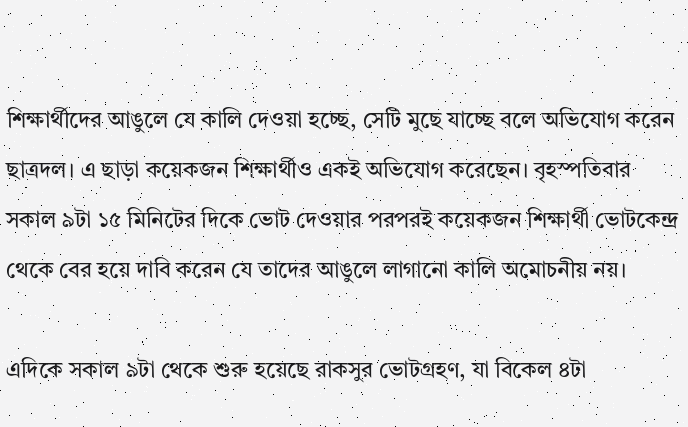শিক্ষার্থীদের আঙুলে যে কালি দেওয়া হচ্ছে, সেটি মুছে যাচ্ছে বলে অভিযোগ করেন ছাত্রদল। এ ছাড়া কয়েকজন শিক্ষার্থীও একই অভিযোগ করেছেন। বৃহস্পতিবার সকাল ৯টা ১৫ মিনিটের দিকে ভোট দেওয়ার পরপরই কয়েকজন শিক্ষার্থী ভোটকেন্দ্র থেকে বের হয়ে দাবি করেন যে তাদের আঙুলে লাগানো কালি অমোচনীয় নয়।

এদিকে সকাল ৯টা থেকে শুরু হয়েছে রাকসুর ভোটগ্রহণ, যা বিকেল ৪টা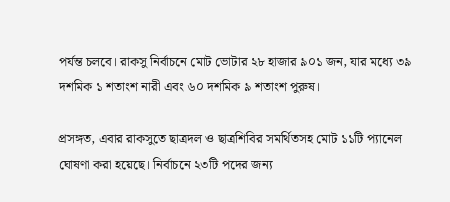পর্যন্ত চলবে। রাকসু নির্বাচনে মোট ভোটার ২৮ হাজার ৯০১ জন, যার মধ্যে ৩৯ দশমিক ১ শতাংশ নারী এবং ৬০ দশমিক ৯ শতাংশ পুরুষ।

প্রসঙ্গত, এবার রাকসুতে ছাত্রদল ও ছাত্রশিবির সমর্থিতসহ মোট ১১টি প্যানেল ঘোষণা করা হয়েছে। নির্বাচনে ২৩টি পদের জন্য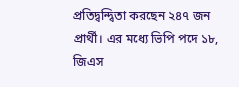প্রতিদ্বন্দ্বিতা করছেন ২৪৭ জন প্রার্থী। এর মধ্যে ভিপি পদে ১৮, জিএস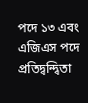পদে ১৩ এবং এজিএস পদে প্রতিদ্বন্দ্বিতা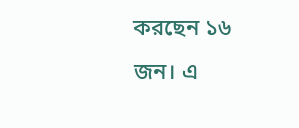করছেন ১৬ জন। এ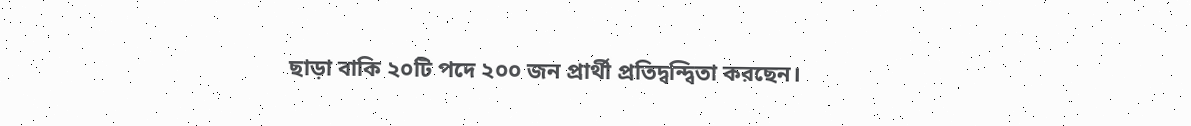ছাড়া বাকি ২০টি পদে ২০০ জন প্রার্থী প্রতিদ্বন্দ্বিতা করছেন।